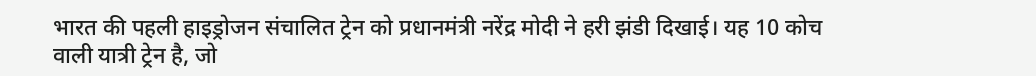भारत की पहली हाइड्रोजन संचालित ट्रेन को प्रधानमंत्री नरेंद्र मोदी ने हरी झंडी दिखाई। यह 10 कोच वाली यात्री ट्रेन है, जो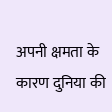अपनी क्षमता के कारण दुनिया की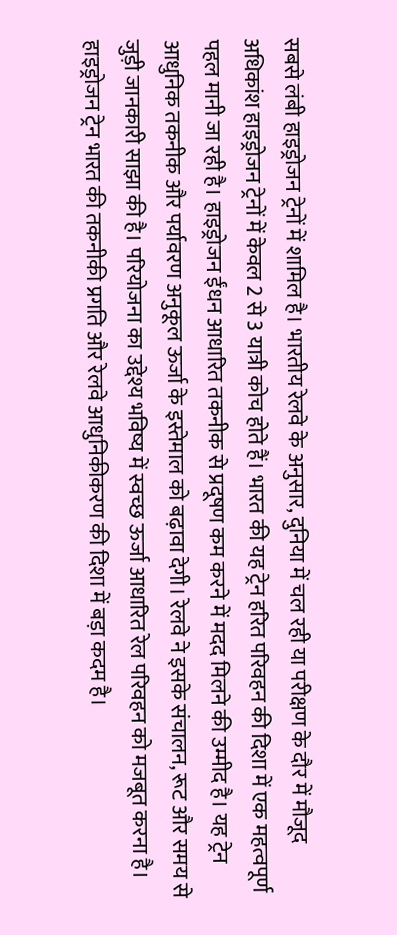सबसे लंबी हाइड्रोजन ट्रेनों में शामिल है। भारतीय रेलवे के अनुसार, दुनिया में चल रही या परीक्षण के दौर में मौजूद अधिकांश हाइड्रोजन ट्रेनों में केवल 2 से 3 यात्री कोच होते हैं। भारत की यह ट्रेन हरित परिवहन की दिशा में एक महत्वपूर्ण पहल मानी जा रही है। हाइड्रोजन ईंधन आधारित तकनीक से प्रदूषण कम करने में मदद मिलने की उम्मीद है। यह ट्रेन आधुनिक तकनीक और पर्यावरण अनुकूल ऊर्जा के इस्तेमाल को बढ़ावा देगी। रेलवे ने इसके संचालन, रूट और समय से जुड़ी जानकारी साझा की है। परियोजना का उद्देश्य भविष्य में स्वच्छ ऊर्जा आधारित रेल परिवहन को मजबूत करना है। हाइड्रोजन ट्रेन भारत की तकनीकी प्रगति और रेलवे आधुनिकीकरण की दिशा में बड़ा कदम है।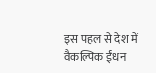इस पहल से देश में वैकल्पिक ईंधन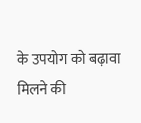के उपयोग को बढ़ावा मिलने की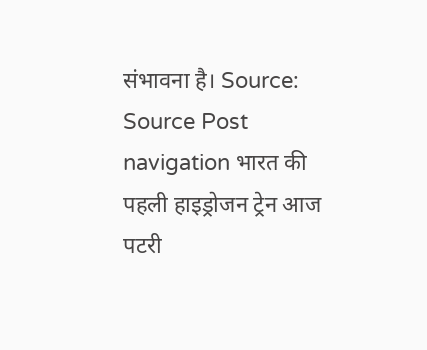संभावना है। Source: Source Post navigation भारत की पहली हाइड्रोजन ट्रेन आज पटरी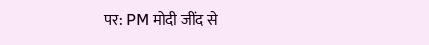पर: PM मोदी जींद से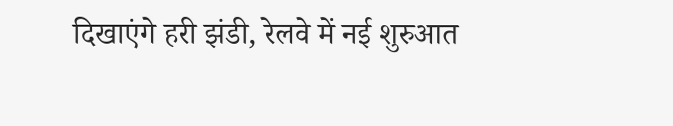दिखाएंगे हरी झंडी, रेलवे में नई शुरुआत